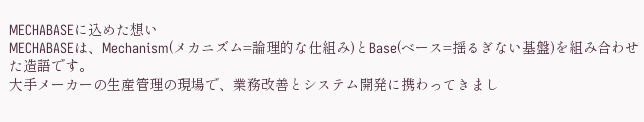MECHABASEに込めた想い
MECHABASEは、Mechanism(メカニズム=論理的な仕組み)とBase(ベース=揺るぎない基盤)を組み合わせた造語です。
大手メーカーの生産管理の現場で、業務改善とシステム開発に携わってきまし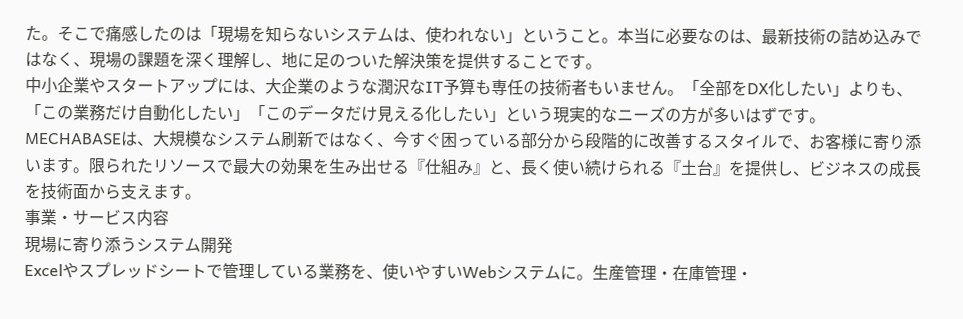た。そこで痛感したのは「現場を知らないシステムは、使われない」ということ。本当に必要なのは、最新技術の詰め込みではなく、現場の課題を深く理解し、地に足のついた解決策を提供することです。
中小企業やスタートアップには、大企業のような潤沢なIT予算も専任の技術者もいません。「全部をDX化したい」よりも、「この業務だけ自動化したい」「このデータだけ見える化したい」という現実的なニーズの方が多いはずです。
MECHABASEは、大規模なシステム刷新ではなく、今すぐ困っている部分から段階的に改善するスタイルで、お客様に寄り添います。限られたリソースで最大の効果を生み出せる『仕組み』と、長く使い続けられる『土台』を提供し、ビジネスの成長を技術面から支えます。
事業・サービス内容
現場に寄り添うシステム開発
Excelやスプレッドシートで管理している業務を、使いやすいWebシステムに。生産管理・在庫管理・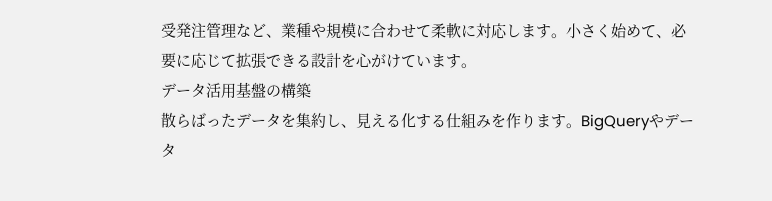受発注管理など、業種や規模に合わせて柔軟に対応します。小さく始めて、必要に応じて拡張できる設計を心がけています。
データ活用基盤の構築
散らばったデータを集約し、見える化する仕組みを作ります。BigQueryやデータ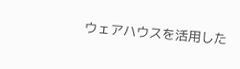ウェアハウスを活用した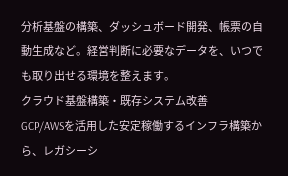分析基盤の構築、ダッシュボード開発、帳票の自動生成など。経営判断に必要なデータを、いつでも取り出せる環境を整えます。
クラウド基盤構築・既存システム改善
GCP/AWSを活用した安定稼働するインフラ構築から、レガシーシ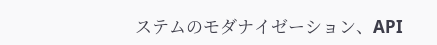ステムのモダナイゼーション、API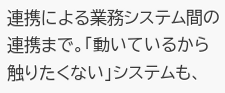連携による業務システム間の連携まで。「動いているから触りたくない」システムも、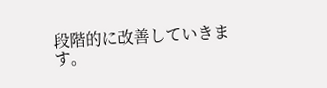段階的に改善していきます。